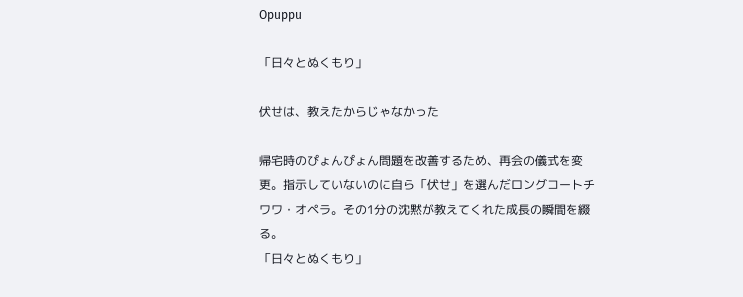Opuppu

「日々とぬくもり」

伏せは、教えたからじゃなかった

帰宅時のぴょんぴょん問題を改善するため、再会の儀式を変更。指示していないのに自ら「伏せ」を選んだロングコートチワワ・オペラ。その1分の沈黙が教えてくれた成長の瞬間を綴る。
「日々とぬくもり」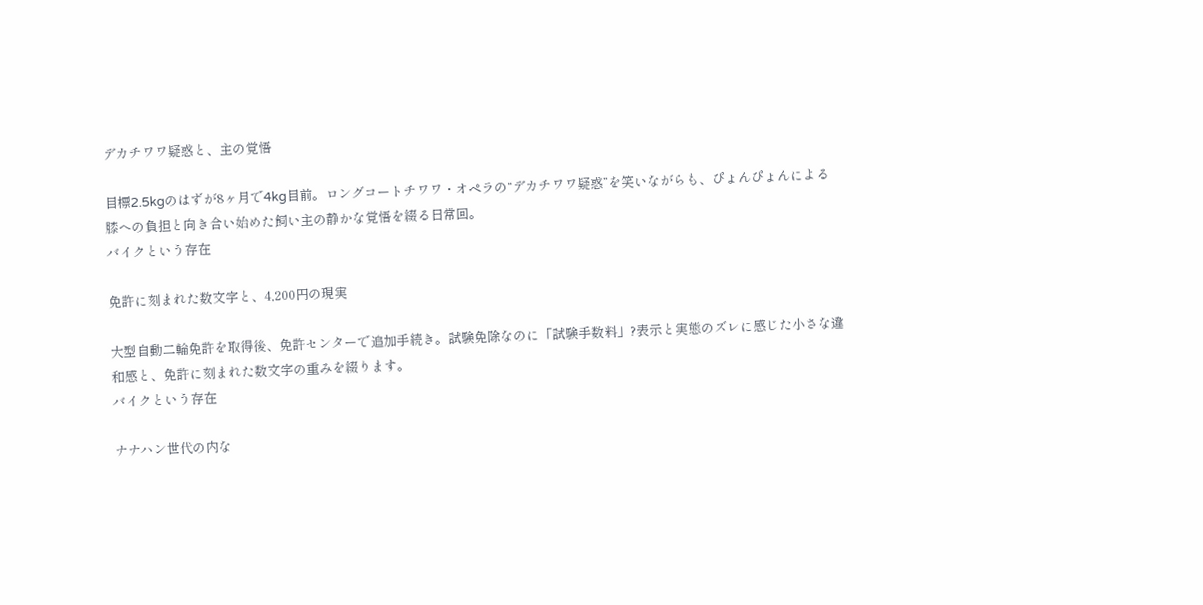デカチワワ疑惑と、主の覚悟

目標2.5kgのはずが8ヶ月で4kg目前。ロングコートチワワ・オペラの“デカチワワ疑惑”を笑いながらも、ぴょんぴょんによる膝への負担と向き合い始めた飼い主の静かな覚悟を綴る日常回。
バイクという存在

免許に刻まれた数文字と、4,200円の現実

大型自動二輪免許を取得後、免許センターで追加手続き。試験免除なのに「試験手数料」?表示と実態のズレに感じた小さな違和感と、免許に刻まれた数文字の重みを綴ります。
バイクという存在

ナナハン世代の内な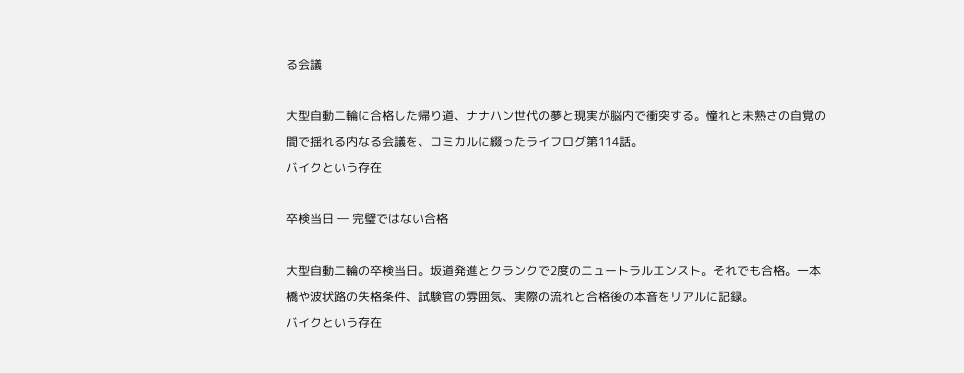る会議

大型自動二輪に合格した帰り道、ナナハン世代の夢と現実が脳内で衝突する。憧れと未熟さの自覚の間で揺れる内なる会議を、コミカルに綴ったライフログ第114話。
バイクという存在

卒検当日 ― 完璧ではない合格

大型自動二輪の卒検当日。坂道発進とクランクで2度のニュートラルエンスト。それでも合格。一本橋や波状路の失格条件、試験官の雰囲気、実際の流れと合格後の本音をリアルに記録。
バイクという存在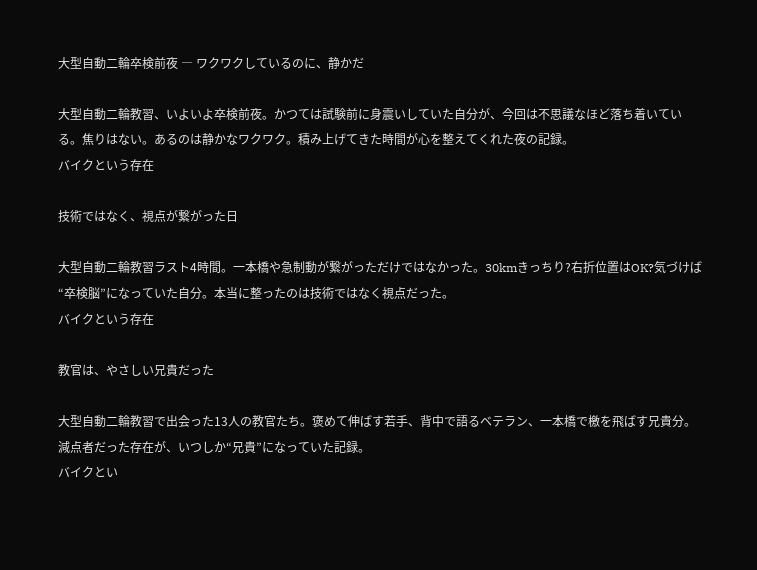大型自動二輪卒検前夜 ― ワクワクしているのに、静かだ

大型自動二輪教習、いよいよ卒検前夜。かつては試験前に身震いしていた自分が、今回は不思議なほど落ち着いている。焦りはない。あるのは静かなワクワク。積み上げてきた時間が心を整えてくれた夜の記録。
バイクという存在

技術ではなく、視点が繋がった日

大型自動二輪教習ラスト4時間。一本橋や急制動が繋がっただけではなかった。30kmきっちり?右折位置はOK?気づけば“卒検脳”になっていた自分。本当に整ったのは技術ではなく視点だった。
バイクという存在

教官は、やさしい兄貴だった

大型自動二輪教習で出会った13人の教官たち。褒めて伸ばす若手、背中で語るベテラン、一本橋で檄を飛ばす兄貴分。減点者だった存在が、いつしか“兄貴”になっていた記録。
バイクとい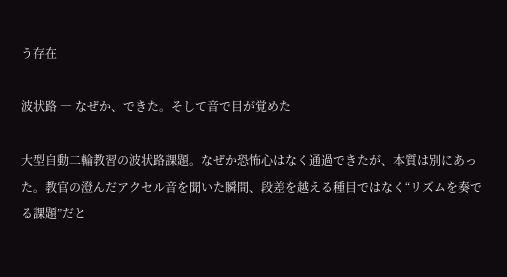う存在

波状路 ― なぜか、できた。そして音で目が覚めた

大型自動二輪教習の波状路課題。なぜか恐怖心はなく通過できたが、本質は別にあった。教官の澄んだアクセル音を聞いた瞬間、段差を越える種目ではなく“リズムを奏でる課題”だと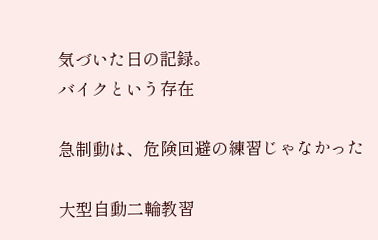気づいた日の記録。
バイクという存在

急制動は、危険回避の練習じゃなかった

大型自動二輪教習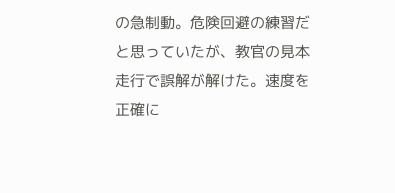の急制動。危険回避の練習だと思っていたが、教官の見本走行で誤解が解けた。速度を正確に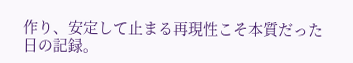作り、安定して止まる再現性こそ本質だった日の記録。